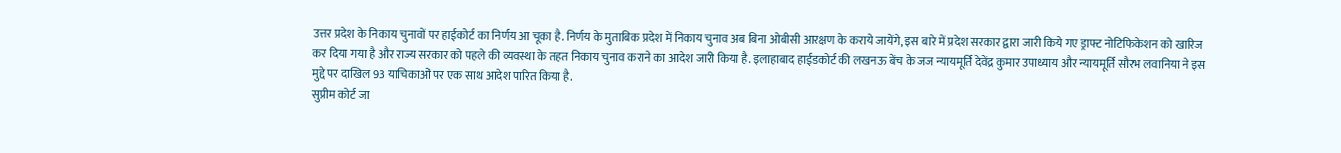उत्तर प्रदेश के निकाय चुनावों पर हाईकोर्ट का निर्णय आ चूका है. निर्णय के मुताबिक प्रदेश में निकाय चुनाव अब बिना ओबीसी आरक्षण के कराये जायेंगे, इस बारे में प्रदेश सरकार द्वारा जारी किये गए ड्राफ्ट नोटिफिकेशन को खारिज कर दिया गया है और राज्य सरकार को पहले की व्यवस्था के तहत निकाय चुनाव कराने का आदेश जारी किया है. इलाहाबाद हाईडकोर्ट की लखनऊ बेंच के जज न्यायमूर्ति देवेंद्र कुमार उपाध्याय और न्यायमूर्ति सौरभ लवानिया ने इस मुद्दे पर दाखिल 93 याचिकाओं पर एक साथ आदेश पारित किया है.
सुप्रीम कोर्ट जा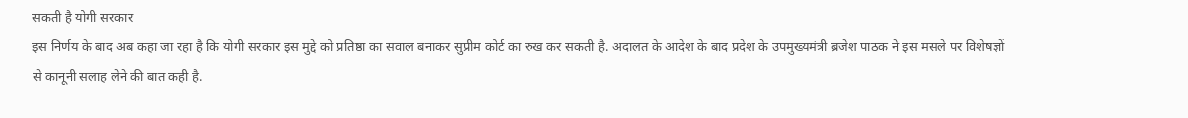सकती है योगी सरकार
इस निर्णय के बाद अब कहा जा रहा है कि योगी सरकार इस मुद्दे को प्रतिष्ठा का सवाल बनाकर सुप्रीम कोर्ट का रुख कर सकती है. अदालत के आदेश के बाद प्रदेश के उपमुख्यमंत्री ब्रजेश पाठक ने इस मसले पर विशेषज्ञों से कानूनी सलाह लेने की बात कही है.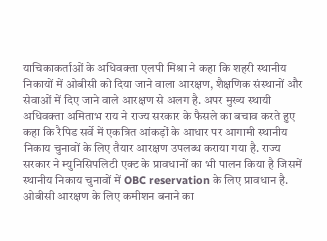याचिकाकर्ताओं के अधिवक्ता एलपी मिश्रा ने कहा कि शहरी स्थानीय निकायों में ओबीसी को दिया जाने वाला आरक्षण, शैक्षणिक संस्थानों और सेवाओं में दिए जाने वाले आरक्षण से अलग है. अपर मुख्य स्थायी अधिवक्ता अमिताभ राय ने राज्य सरकार के फैसले का बचाव करते हुए कहा कि रैपिड सर्वे में एकत्रित आंकड़ों के आधार पर आगामी स्थानीय निकाय चुनावों के लिए तैयार आरक्षण उपलब्ध कराया गया है. राज्य सरकार ने म्युनिसिपलिटी एक्ट के प्रावधानों का भी पालन किया है जिसमें स्थानीय निकाय चुनावों में OBC reservation के लिए प्रावधान है.
ओबीसी आरक्षण के लिए कमीशन बनाने का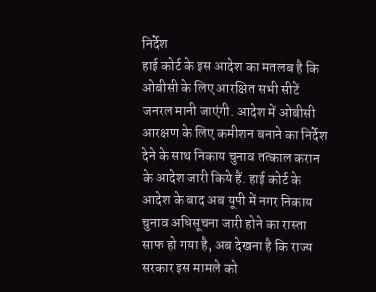निर्देश
हाई कोर्ट के इस आदेश का मतलब है कि ओबीसी के लिए आरक्षित सभी सीटें जनरल मानी जाएंगी. आदेश में ओबीसी आरक्षण के लिए कमीशन बनाने का निर्देश देने के साथ निकाय चुनाव तत्काल करान के आदेश जारी किये हैं. हाई कोर्ट के आदेश के बाद अब यूपी में नगर निकाय चुनाव अधिसूचना जारी होने का रास्ता साफ हो गया है, अब देखना है कि राज्य सरकार इस मामले को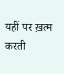यहीं पर ख़त्म करती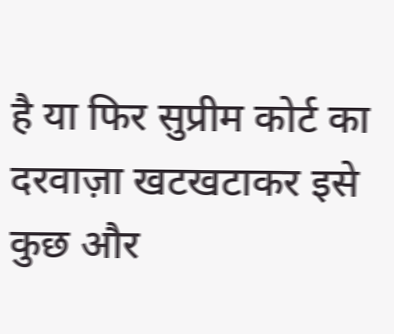है या फिर सुप्रीम कोर्ट का दरवाज़ा खटखटाकर इसे कुछ और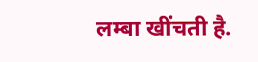लम्बा खींचती है.